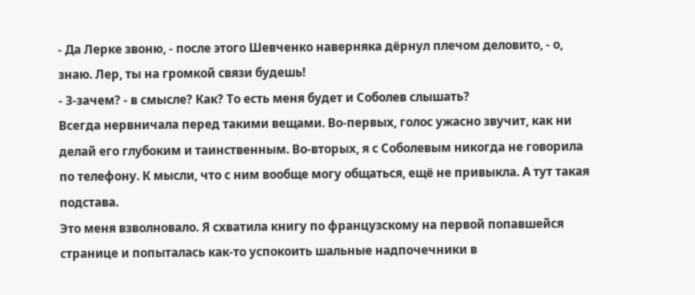- Да Лерке звоню, - после этого Шевченко наверняка дёрнул плечом деловито, - о, знаю. Лер, ты на громкой связи будешь!
- З-зачем? - в смысле? Как? То есть меня будет и Соболев слышать?
Всегда нервничала перед такими вещами. Во-первых, голос ужасно звучит, как ни делай его глубоким и таинственным. Во-вторых, я с Соболевым никогда не говорила по телефону. К мысли, что с ним вообще могу общаться, ещё не привыкла. А тут такая подстава.
Это меня взволновало. Я схватила книгу по французскому на первой попавшейся странице и попыталась как-то успокоить шальные надпочечники в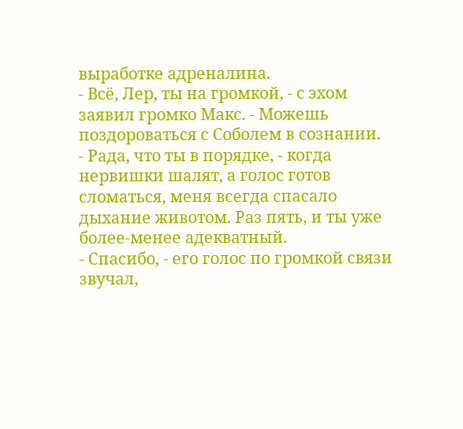выработке адреналина.
- Всё, Лер, ты на громкой, - с эхом заявил громко Макс. - Можешь поздороваться с Соболем в сознании.
- Рада, что ты в порядке, - когда нервишки шалят, а голос готов сломаться, меня всегда спасало дыхание животом. Раз пять, и ты уже более-менее адекватный.
- Спасибо, - его голос по громкой связи звучал,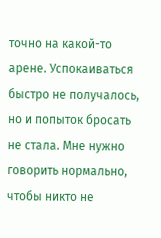точно на какой-то арене. Успокаиваться быстро не получалось, но и попыток бросать не стала. Мне нужно говорить нормально, чтобы никто не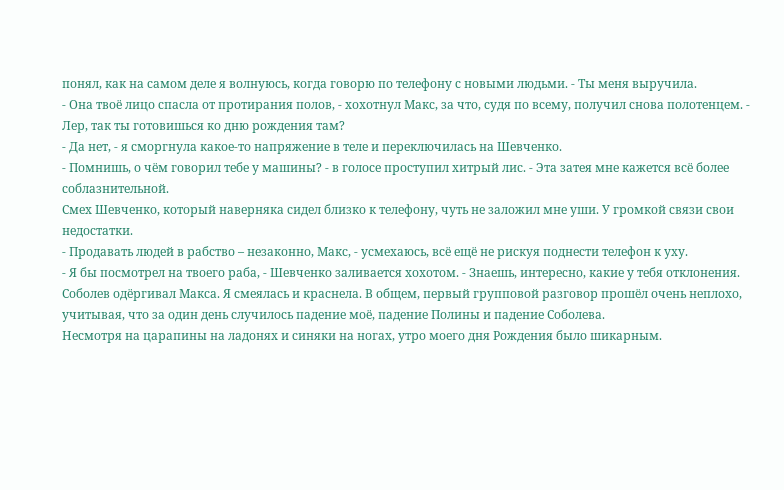понял, как на самом деле я волнуюсь, когда говорю по телефону с новыми людьми. - Ты меня выручила.
- Она твоё лицо спасла от протирания полов, - хохотнул Макс, за что, судя по всему, получил снова полотенцем. - Лер, так ты готовишься ко дню рождения там?
- Да нет, - я сморгнула какое-то напряжение в теле и переключилась на Шевченко.
- Помнишь, о чём говорил тебе у машины? - в голосе проступил хитрый лис. - Эта затея мне кажется всё более соблазнительной.
Смех Шевченко, который наверняка сидел близко к телефону, чуть не заложил мне уши. У громкой связи свои недостатки.
- Продавать людей в рабство – незаконно, Макс, - усмехаюсь, всё ещё не рискуя поднести телефон к уху.
- Я бы посмотрел на твоего раба, - Шевченко заливается хохотом. - Знаешь, интересно, какие у тебя отклонения.
Соболев одёргивал Макса. Я смеялась и краснела. В общем, первый групповой разговор прошёл очень неплохо, учитывая, что за один день случилось падение моё, падение Полины и падение Соболева.
Несмотря на царапины на ладонях и синяки на ногах, утро моего дня Рождения было шикарным.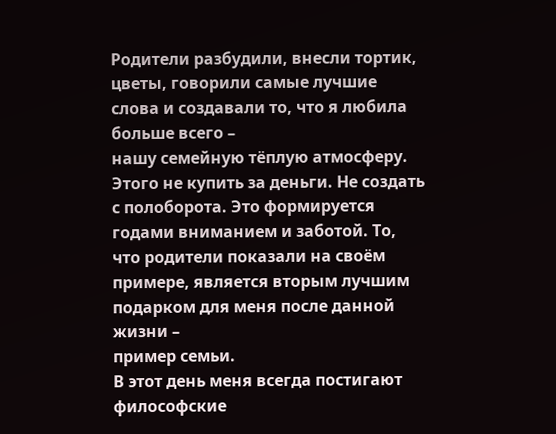Родители разбудили, внесли тортик, цветы, говорили самые лучшие слова и создавали то, что я любила больше всего –
нашу семейную тёплую атмосферу.
Этого не купить за деньги. Не создать с полоборота. Это формируется годами вниманием и заботой. То, что родители показали на своём примере, является вторым лучшим подарком для меня после данной жизни –
пример семьи.
В этот день меня всегда постигают философские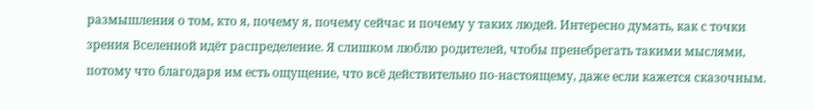размышления о том, кто я, почему я, почему сейчас и почему у таких людей. Интересно думать, как с точки зрения Вселенной идёт распределение. Я слишком люблю родителей, чтобы пренебрегать такими мыслями, потому что благодаря им есть ощущение, что всё действительно по-настоящему, даже если кажется сказочным.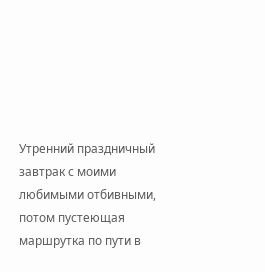Утренний праздничный завтрак с моими любимыми отбивными, потом пустеющая маршрутка по пути в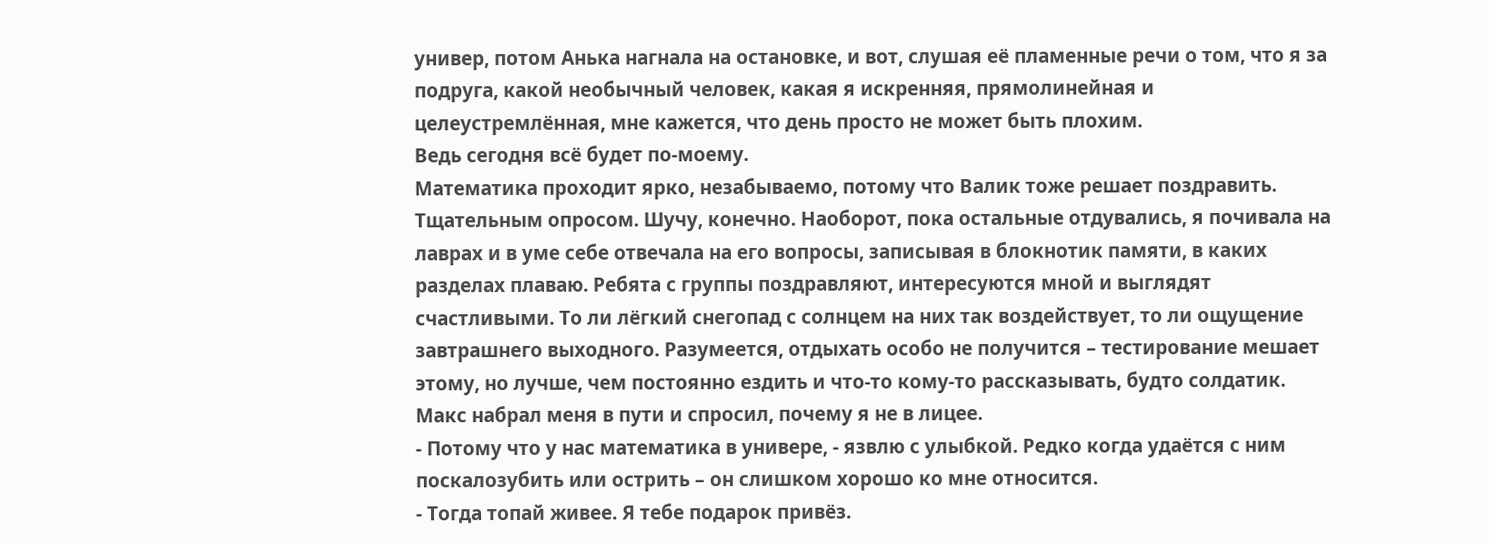универ, потом Анька нагнала на остановке, и вот, слушая её пламенные речи о том, что я за подруга, какой необычный человек, какая я искренняя, прямолинейная и целеустремлённая, мне кажется, что день просто не может быть плохим.
Ведь сегодня всё будет по-моему.
Математика проходит ярко, незабываемо, потому что Валик тоже решает поздравить. Тщательным опросом. Шучу, конечно. Наоборот, пока остальные отдувались, я почивала на лаврах и в уме себе отвечала на его вопросы, записывая в блокнотик памяти, в каких разделах плаваю. Ребята с группы поздравляют, интересуются мной и выглядят счастливыми. То ли лёгкий снегопад с солнцем на них так воздействует, то ли ощущение завтрашнего выходного. Разумеется, отдыхать особо не получится – тестирование мешает этому, но лучше, чем постоянно ездить и что-то кому-то рассказывать, будто солдатик.
Макс набрал меня в пути и спросил, почему я не в лицее.
- Потому что у нас математика в универе, - язвлю с улыбкой. Редко когда удаётся с ним поскалозубить или острить – он слишком хорошо ко мне относится.
- Тогда топай живее. Я тебе подарок привёз.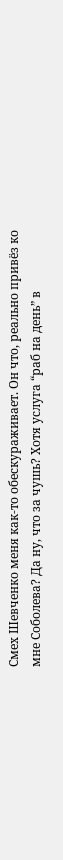Смех Шевченко меня как-то обескураживает. Он что, реально привёз ко мне Соболева? Да ну, что за чушь? Хотя услуга “раб на день” в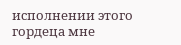исполнении этого гордеца мне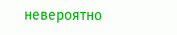невероятно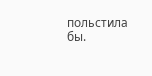польстила бы.